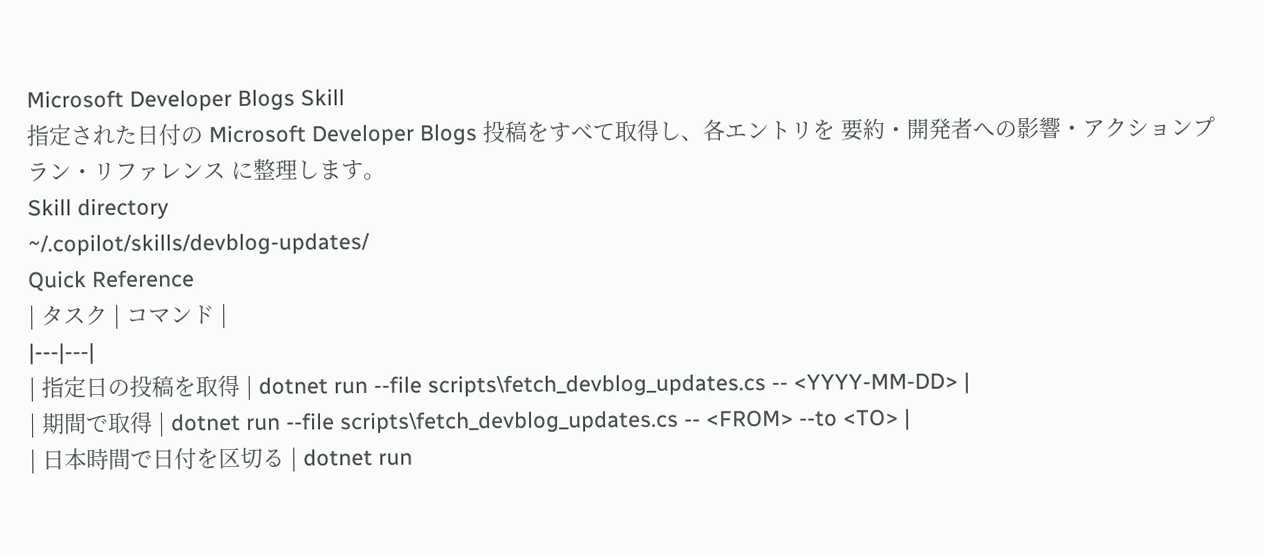Microsoft Developer Blogs Skill
指定された日付の Microsoft Developer Blogs 投稿をすべて取得し、各エントリを 要約・開発者への影響・アクションプラン・リファレンス に整理します。
Skill directory
~/.copilot/skills/devblog-updates/
Quick Reference
| タスク | コマンド |
|---|---|
| 指定日の投稿を取得 | dotnet run --file scripts\fetch_devblog_updates.cs -- <YYYY-MM-DD> |
| 期間で取得 | dotnet run --file scripts\fetch_devblog_updates.cs -- <FROM> --to <TO> |
| 日本時間で日付を区切る | dotnet run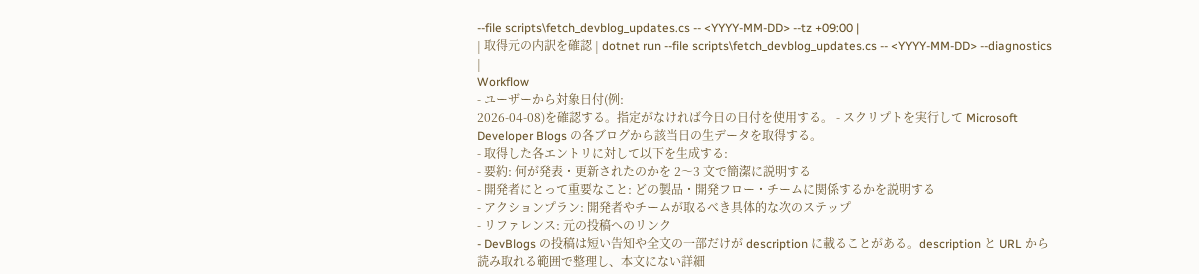--file scripts\fetch_devblog_updates.cs -- <YYYY-MM-DD> --tz +09:00 |
| 取得元の内訳を確認 | dotnet run --file scripts\fetch_devblog_updates.cs -- <YYYY-MM-DD> --diagnostics |
Workflow
- ユーザーから対象日付(例:
2026-04-08)を確認する。指定がなければ今日の日付を使用する。 - スクリプトを実行して Microsoft Developer Blogs の各ブログから該当日の生データを取得する。
- 取得した各エントリに対して以下を生成する:
- 要約: 何が発表・更新されたのかを 2〜3 文で簡潔に説明する
- 開発者にとって重要なこと: どの製品・開発フロー・チームに関係するかを説明する
- アクションプラン: 開発者やチームが取るべき具体的な次のステップ
- リファレンス: 元の投稿へのリンク
- DevBlogs の投稿は短い告知や全文の一部だけが description に載ることがある。description と URL から読み取れる範囲で整理し、本文にない詳細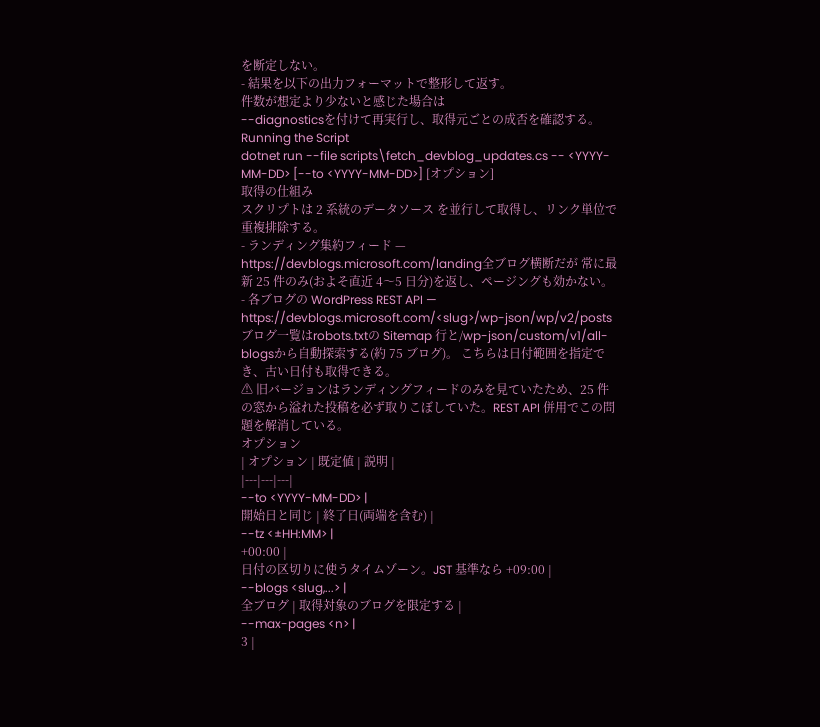を断定しない。
- 結果を以下の出力フォーマットで整形して返す。
件数が想定より少ないと感じた場合は
--diagnosticsを付けて再実行し、取得元ごとの成否を確認する。
Running the Script
dotnet run --file scripts\fetch_devblog_updates.cs -- <YYYY-MM-DD> [--to <YYYY-MM-DD>] [オプション]
取得の仕組み
スクリプトは 2 系統のデータソース を並行して取得し、リンク単位で重複排除する。
- ランディング集約フィード —
https://devblogs.microsoft.com/landing全ブログ横断だが 常に最新 25 件のみ(およそ直近 4〜5 日分)を返し、ページングも効かない。 - 各ブログの WordPress REST API —
https://devblogs.microsoft.com/<slug>/wp-json/wp/v2/postsブログ一覧はrobots.txtの Sitemap 行と/wp-json/custom/v1/all-blogsから自動探索する(約 75 ブログ)。 こちらは日付範囲を指定でき、古い日付も取得できる。
⚠ 旧バージョンはランディングフィードのみを見ていたため、25 件の窓から溢れた投稿を必ず取りこぼしていた。REST API 併用でこの問題を解消している。
オプション
| オプション | 既定値 | 説明 |
|---|---|---|
--to <YYYY-MM-DD> |
開始日と同じ | 終了日(両端を含む) |
--tz <±HH:MM> |
+00:00 |
日付の区切りに使うタイムゾーン。JST 基準なら +09:00 |
--blogs <slug,...> |
全ブログ | 取得対象のブログを限定する |
--max-pages <n> |
3 |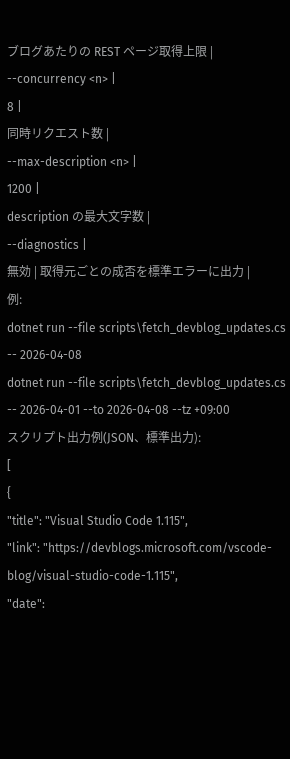ブログあたりの REST ページ取得上限 |
--concurrency <n> |
8 |
同時リクエスト数 |
--max-description <n> |
1200 |
description の最大文字数 |
--diagnostics |
無効 | 取得元ごとの成否を標準エラーに出力 |
例:
dotnet run --file scripts\fetch_devblog_updates.cs -- 2026-04-08
dotnet run --file scripts\fetch_devblog_updates.cs -- 2026-04-01 --to 2026-04-08 --tz +09:00
スクリプト出力例(JSON、標準出力):
[
{
"title": "Visual Studio Code 1.115",
"link": "https://devblogs.microsoft.com/vscode-blog/visual-studio-code-1.115",
"date":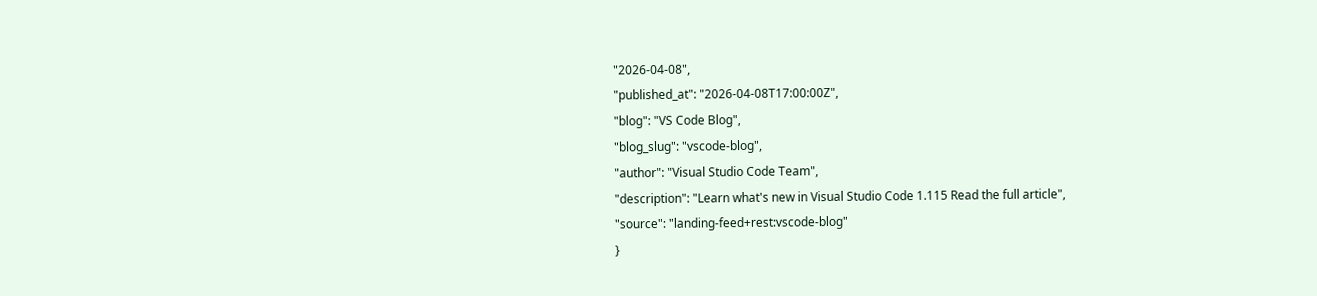"2026-04-08",
"published_at": "2026-04-08T17:00:00Z",
"blog": "VS Code Blog",
"blog_slug": "vscode-blog",
"author": "Visual Studio Code Team",
"description": "Learn what's new in Visual Studio Code 1.115 Read the full article",
"source": "landing-feed+rest:vscode-blog"
}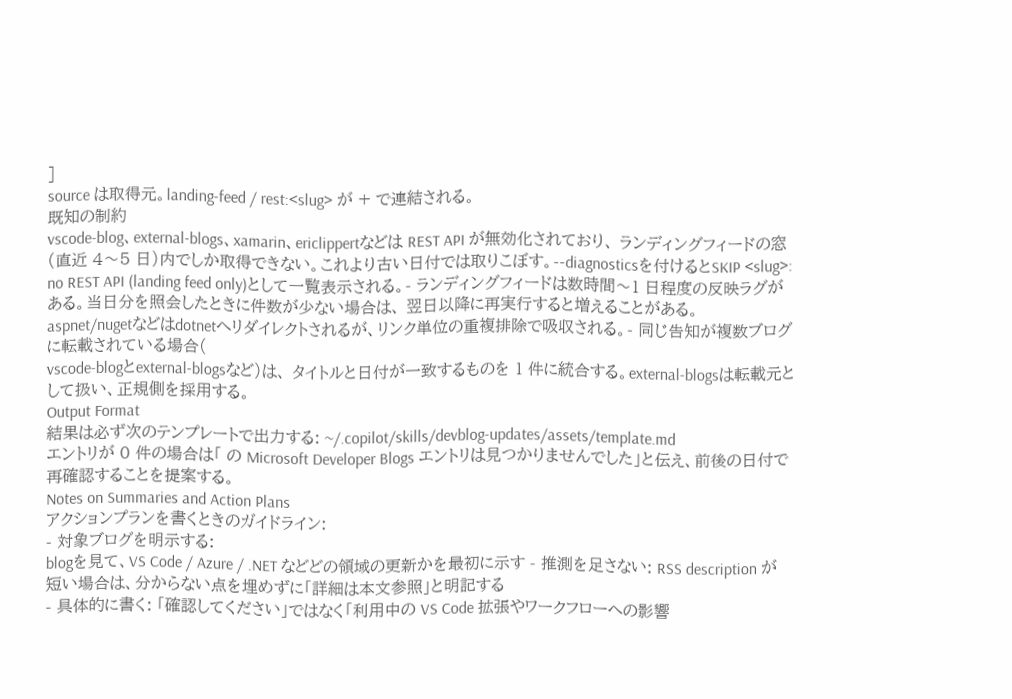]
source は取得元。landing-feed / rest:<slug> が + で連結される。
既知の制約
vscode-blog、external-blogs、xamarin、ericlippertなどは REST API が無効化されており、 ランディングフィードの窓(直近 4〜5 日)内でしか取得できない。これより古い日付では取りこぼす。--diagnosticsを付けるとSKIP <slug>: no REST API (landing feed only)として一覧表示される。- ランディングフィードは数時間〜1 日程度の反映ラグがある。当日分を照会したときに件数が少ない場合は、 翌日以降に再実行すると増えることがある。
aspnet/nugetなどはdotnetへリダイレクトされるが、リンク単位の重複排除で吸収される。- 同じ告知が複数ブログに転載されている場合(
vscode-blogとexternal-blogsなど)は、 タイトルと日付が一致するものを 1 件に統合する。external-blogsは転載元として扱い、正規側を採用する。
Output Format
結果は必ず次のテンプレートで出力する: ~/.copilot/skills/devblog-updates/assets/template.md
エントリが 0 件の場合は「 の Microsoft Developer Blogs エントリは見つかりませんでした」と伝え、前後の日付で再確認することを提案する。
Notes on Summaries and Action Plans
アクションプランを書くときのガイドライン:
- 対象ブログを明示する:
blogを見て、VS Code / Azure / .NET などどの領域の更新かを最初に示す - 推測を足さない: RSS description が短い場合は、分からない点を埋めずに「詳細は本文参照」と明記する
- 具体的に書く: 「確認してください」ではなく「利用中の VS Code 拡張やワークフローへの影響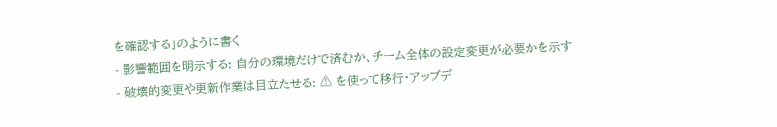を確認する」のように書く
- 影響範囲を明示する: 自分の環境だけで済むか、チーム全体の設定変更が必要かを示す
- 破壊的変更や更新作業は目立たせる: ⚠ を使って移行・アップデ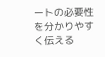ートの必要性を分かりやすく伝える